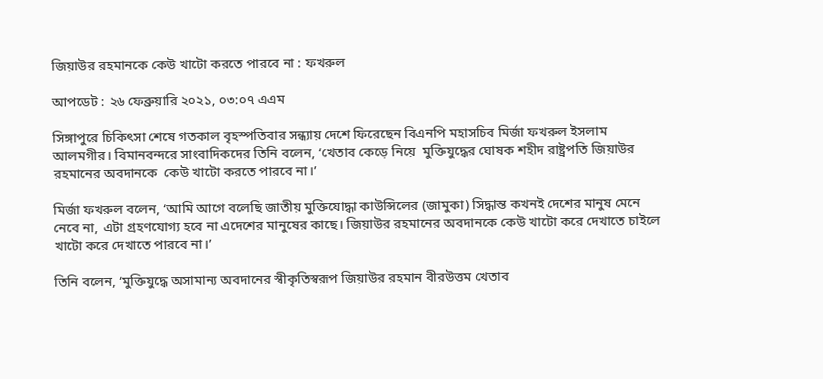জিয়াউর রহমানকে কেউ খাটো করতে পারবে না : ফখরুল

আপডেট : ২৬ ফেব্রুয়ারি ২০২১, ০৩:০৭ এএম

সিঙ্গাপুরে চিকিৎসা শেষে গতকাল বৃহস্পতিবার সন্ধ্যায় দেশে ফিরেছেন বিএনপি মহাসচিব মির্জা ফখরুল ইসলাম আলমগীর। বিমানবন্দরে সাংবাদিকদের তিনি বলেন, ‘খেতাব কেড়ে নিয়ে  মুক্তিযুদ্ধের ঘোষক শহীদ রাষ্ট্রপতি জিয়াউর রহমানের অবদানকে  কেউ খাটো করতে পারবে না।’

মির্জা ফখরুল বলেন, ‘আমি আগে বলেছি জাতীয় মুক্তিযোদ্ধা কাউন্সিলের (জামুকা) সিদ্ধান্ত কখনই দেশের মানুষ মেনে নেবে না, এটা গ্রহণযোগ্য হবে না এদেশের মানুষের কাছে। জিয়াউর রহমানের অবদানকে কেউ খাটো করে দেখাতে চাইলে খাটো করে দেখাতে পারবে না।’

তিনি বলেন, ‘মুক্তিযুদ্ধে অসামান্য অবদানের স্বীকৃতিস্বরূপ জিয়াউর রহমান বীরউত্তম খেতাব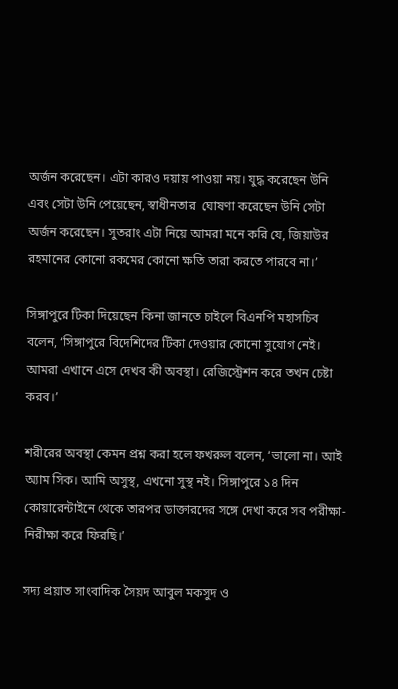অর্জন করেছেন। এটা কারও দয়ায় পাওয়া নয়। যুদ্ধ করেছেন উনি এবং সেটা উনি পেয়েছেন, স্বাধীনতার  ঘোষণা করেছেন উনি সেটা অর্জন করেছেন। সুতরাং এটা নিয়ে আমরা মনে করি যে, জিয়াউর রহমানের কোনো রকমের কোনো ক্ষতি তারা করতে পারবে না।’

সিঙ্গাপুরে টিকা দিয়েছেন কিনা জানতে চাইলে বিএনপি মহাসচিব বলেন, ‘সিঙ্গাপুরে বিদেশিদের টিকা দেওয়ার কোনো সুযোগ নেই। আমরা এখানে এসে দেখব কী অবস্থা। রেজিস্ট্রেশন করে তখন চেষ্টা করব।’

শরীরের অবস্থা কেমন প্রশ্ন করা হলে ফখরুল বলেন, ‘ভালো না। আই অ্যাম সিক। আমি অসুস্থ, এখনো সুস্থ নই। সিঙ্গাপুরে ১৪ দিন  কোয়ারেন্টাইনে থেকে তারপর ডাক্তারদের সঙ্গে দেখা করে সব পরীক্ষা-নিরীক্ষা করে ফিরছি।’

সদ্য প্রয়াত সাংবাদিক সৈয়দ আবুল মকসুদ ও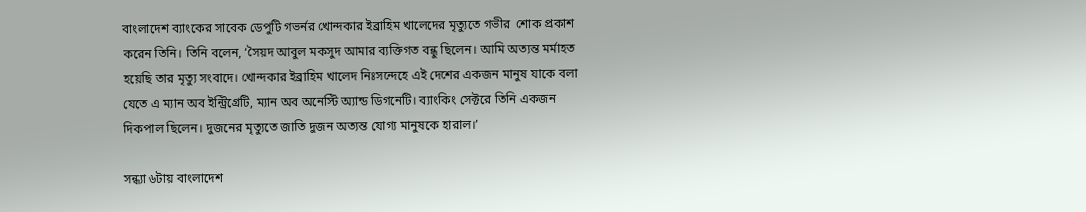বাংলাদেশ ব্যাংকের সাবেক ডেপুটি গভর্নর খোন্দকার ইব্রাহিম খালেদের মৃত্যুতে গভীর  শোক প্রকাশ করেন তিনি। তিনি বলেন, ‘সৈয়দ আবুল মকসুদ আমার ব্যক্তিগত বন্ধু ছিলেন। আমি অত্যন্ত মর্মাহত হয়েছি তার মৃত্যু সংবাদে। খোন্দকার ইব্রাহিম খালেদ নিঃসন্দেহে এই দেশের একজন মানুষ যাকে বলা যেতে এ ম্যান অব ইন্ট্রিগ্রেটি, ম্যান অব অনেস্টি অ্যান্ড ডিগনেটি। ব্যাংকিং সেক্টরে তিনি একজন দিকপাল ছিলেন। দুজনের মৃত্যুতে জাতি দুজন অত্যন্ত যোগ্য মানুষকে হারাল।’

সন্ধ্যা ৬টায় বাংলাদেশ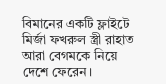বিমানের একটি ফ্লাইটে মির্জা ফখরুল স্ত্রী রাহাত আরা বেগমকে নিয়ে দেশে ফেরেন।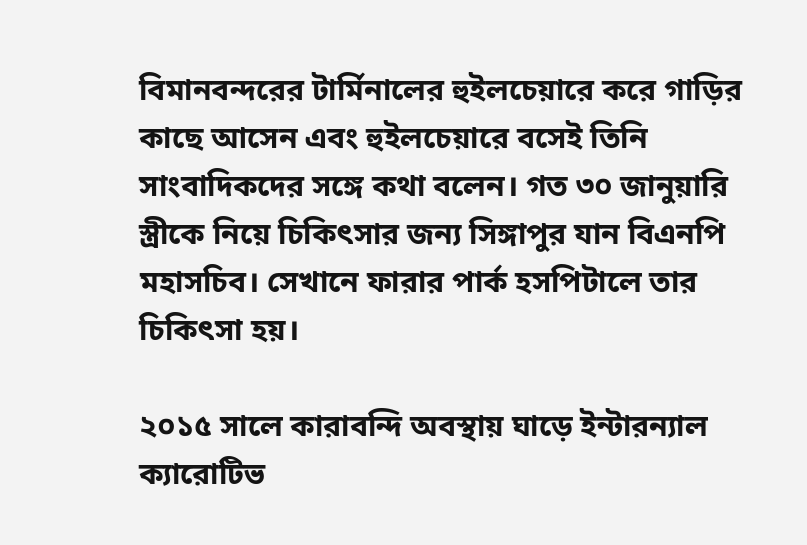বিমানবন্দরের টার্মিনালের হুইলচেয়ারে করে গাড়ির কাছে আসেন এবং হুইলচেয়ারে বসেই তিনি সাংবাদিকদের সঙ্গে কথা বলেন। গত ৩০ জানুয়ারি স্ত্রীকে নিয়ে চিকিৎসার জন্য সিঙ্গাপুর যান বিএনপি মহাসচিব। সেখানে ফারার পার্ক হসপিটালে তার চিকিৎসা হয়।

২০১৫ সালে কারাবন্দি অবস্থায় ঘাড়ে ইন্টারন্যাল ক্যারোটিভ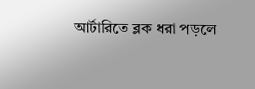আর্টারিতে ব্লক ধরা পড়লে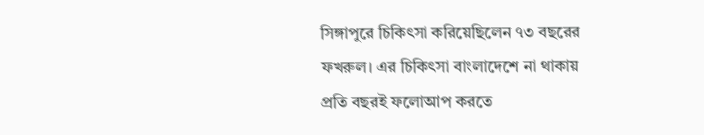সিঙ্গাপুরে চিকিৎসা করিয়েছিলেন ৭৩ বছরের ফখরুল। এর চিকিৎসা বাংলাদেশে না থাকায় প্রতি বছরই ফলোআপ করতে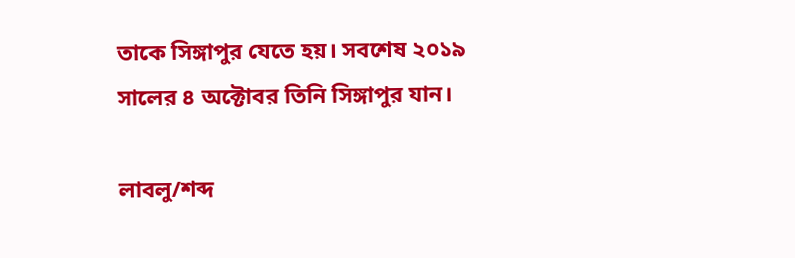তাকে সিঙ্গাপুর যেতে হয়। সবশেষ ২০১৯ সালের ৪ অক্টোবর তিনি সিঙ্গাপুর যান।

লাবলু/শব্দ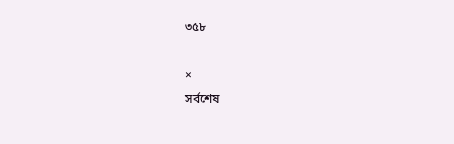৩৫৮

×
সর্বশেষ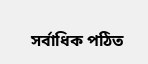সর্বাধিক পঠিত